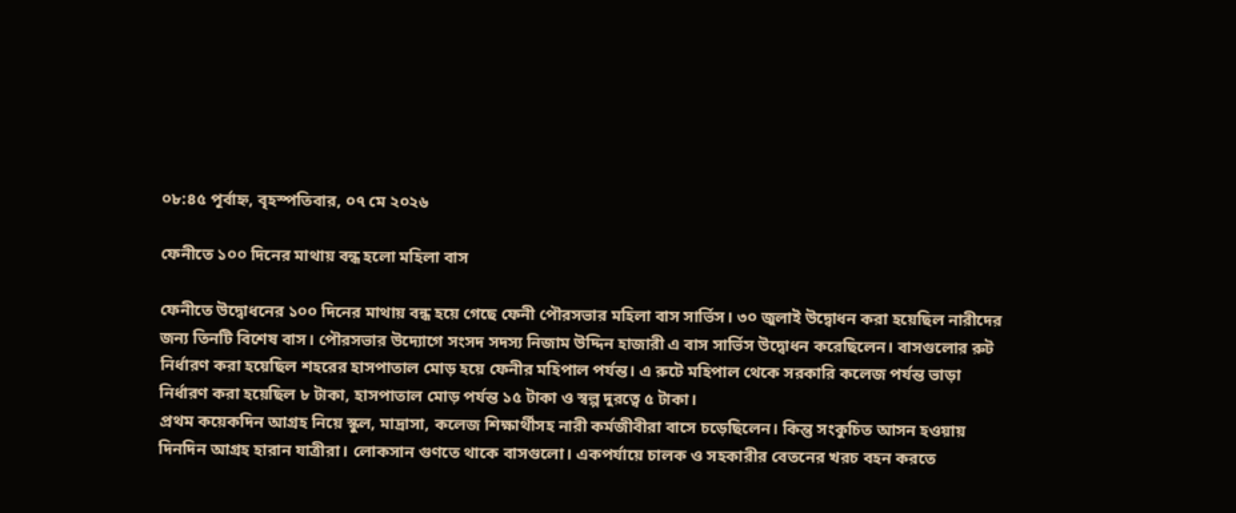০৮:৪৫ পূর্বাহ্ন, বৃহস্পতিবার, ০৭ মে ২০২৬

ফেনীতে ১০০ দিনের মাথায় বন্ধ হলো মহিলা বাস

ফেনীতে উদ্বোধনের ১০০ দিনের মাথায় বন্ধ হয়ে গেছে ফেনী পৌরসভার মহিলা বাস সার্ভিস। ৩০ জুলাই উদ্বোধন করা হয়েছিল নারীদের জন্য তিনটি বিশেষ বাস। পৌরসভার উদ্যোগে সংসদ সদস্য নিজাম উদ্দিন হাজারী এ বাস সার্ভিস উদ্বোধন করেছিলেন। বাসগুলোর রুট নির্ধারণ করা হয়েছিল শহরের হাসপাতাল মোড় হয়ে ফেনীর মহিপাল পর্যন্ত। এ রুটে মহিপাল থেকে সরকারি কলেজ পর্যন্ত ভাড়া নির্ধারণ করা হয়েছিল ৮ টাকা, হাসপাতাল মোড় পর্যন্ত ১৫ টাকা ও স্বল্প দুরত্বে ৫ টাকা।
প্রথম কয়েকদিন আগ্রহ নিয়ে স্কুল, মাদ্রাসা, কলেজ শিক্ষার্থীসহ নারী কর্মজীবীরা বাসে চড়েছিলেন। কিন্তু সংকুচিত আসন হওয়ায় দিনদিন আগ্রহ হারান যাত্রীরা। লোকসান গুণতে থাকে বাসগুলো। একপর্যায়ে চালক ও সহকারীর বেতনের খরচ বহন করতে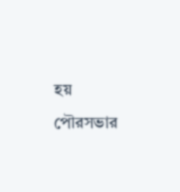হয় পৌরসভার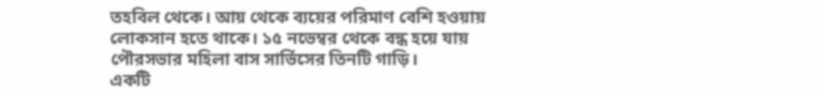তহবিল থেকে। আয় থেকে ব্যয়ের পরিমাণ বেশি হওয়ায় লোকসান হতে থাকে। ১৫ নভেম্বর থেকে বন্ধ হয়ে যায় পৌরসভার মহিলা বাস সার্ভিসের তিনটি গাড়ি।
একটি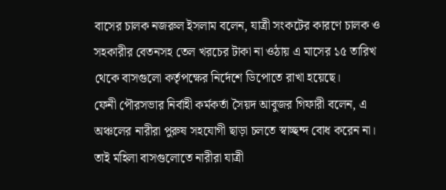বাসের চালক নজরুল ইসলাম বলেন, যাত্রী সংকটের কারণে চালক ও সহকারীর বেতনসহ তেল খরচের টাকা না ওঠায় এ মাসের ১৫ তারিখ থেকে বাসগুলো কর্তৃপক্ষের নির্দেশে ডিপোতে রাখা হয়েছে।
ফেনী পৌরসভার নির্বাহী কর্মকর্তা সৈয়দ আবুজর গিফারী বলেন, এ অঞ্চলের নারীরা পুরুষ সহযোগী ছাড়া চলতে স্বাচ্ছন্দ বোধ করেন না। তাই মহিলা বাসগুলোতে নারীরা যাত্রী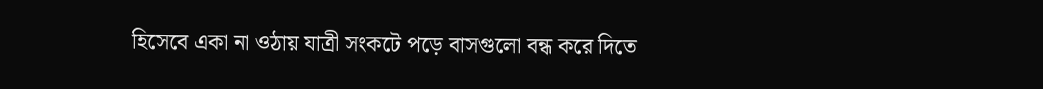হিসেবে একা না ওঠায় যাত্রী সংকটে পড়ে বাসগুলো বন্ধ করে দিতে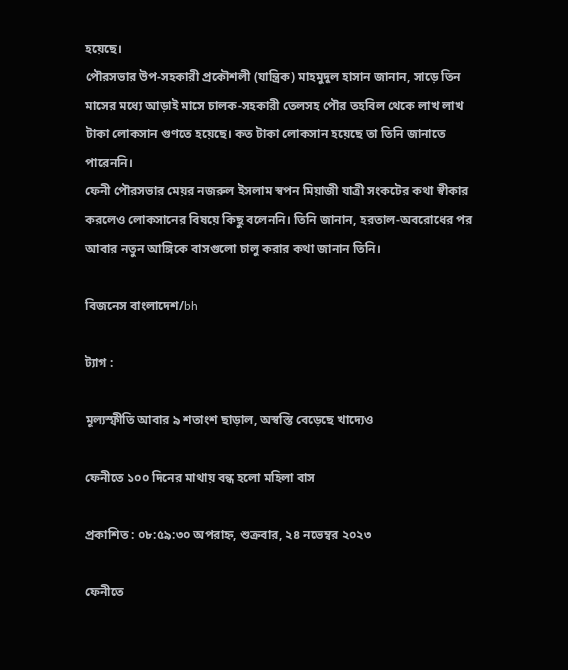হয়েছে।
পৌরসভার উপ-সহকারী প্রকৌশলী (যান্ত্রিক) মাহমুদুল হাসান জানান, সাড়ে তিন মাসের মধ্যে আড়াই মাসে চালক-সহকারী তেলসহ পৌর তহবিল থেকে লাখ লাখ টাকা লোকসান গুণতে হয়েছে। কত টাকা লোকসান হয়েছে তা তিনি জানাতে পারেননি।
ফেনী পৌরসভার মেয়র নজরুল ইসলাম স্বপন মিয়াজী যাত্রী সংকটের কথা স্বীকার করলেও লোকসানের বিষয়ে কিছু বলেননি। তিনি জানান, হরতাল-অবরোধের পর আবার নতুন আঙ্গিকে বাসগুলো চালু করার কথা জানান তিনি।

বিজনেস বাংলাদেশ/bh

ট্যাগ :

মূল্যস্ফীতি আবার ৯ শতাংশ ছাড়াল, অস্বস্তি বেড়েছে খাদ্যেও

ফেনীতে ১০০ দিনের মাথায় বন্ধ হলো মহিলা বাস

প্রকাশিত : ০৮:৫৯:৩০ অপরাহ্ন, শুক্রবার, ২৪ নভেম্বর ২০২৩

ফেনীতে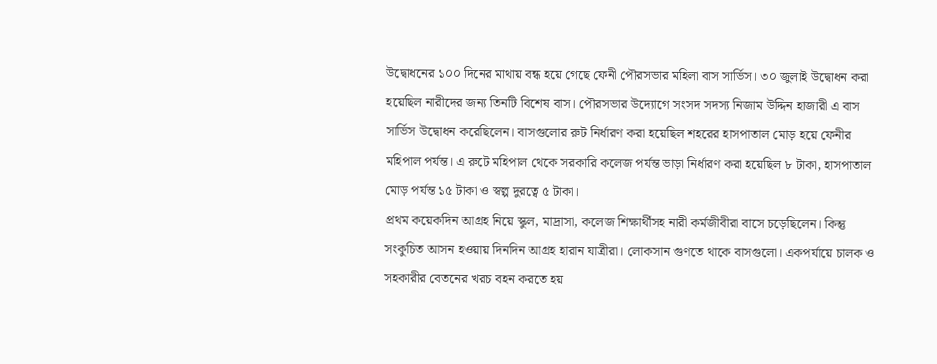উদ্বোধনের ১০০ দিনের মাথায় বন্ধ হয়ে গেছে ফেনী পৌরসভার মহিলা বাস সার্ভিস। ৩০ জুলাই উদ্বোধন করা হয়েছিল নারীদের জন্য তিনটি বিশেষ বাস। পৌরসভার উদ্যোগে সংসদ সদস্য নিজাম উদ্দিন হাজারী এ বাস সার্ভিস উদ্বোধন করেছিলেন। বাসগুলোর রুট নির্ধারণ করা হয়েছিল শহরের হাসপাতাল মোড় হয়ে ফেনীর মহিপাল পর্যন্ত। এ রুটে মহিপাল থেকে সরকারি কলেজ পর্যন্ত ভাড়া নির্ধারণ করা হয়েছিল ৮ টাকা, হাসপাতাল মোড় পর্যন্ত ১৫ টাকা ও স্বল্প দুরত্বে ৫ টাকা।
প্রথম কয়েকদিন আগ্রহ নিয়ে স্কুল, মাদ্রাসা, কলেজ শিক্ষার্থীসহ নারী কর্মজীবীরা বাসে চড়েছিলেন। কিন্তু সংকুচিত আসন হওয়ায় দিনদিন আগ্রহ হারান যাত্রীরা। লোকসান গুণতে থাকে বাসগুলো। একপর্যায়ে চালক ও সহকারীর বেতনের খরচ বহন করতে হয়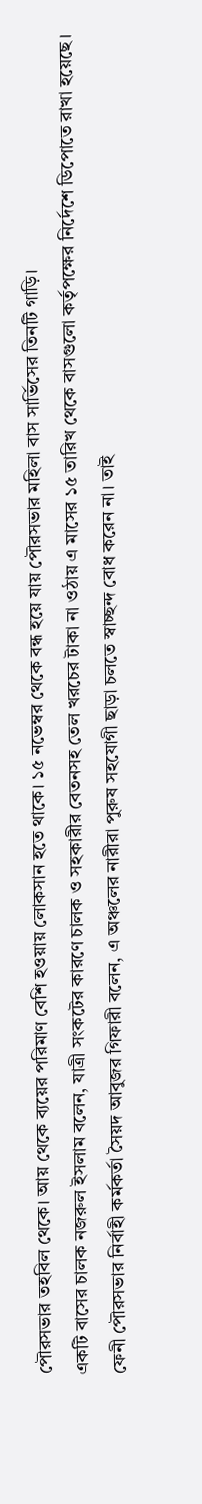পৌরসভার তহবিল থেকে। আয় থেকে ব্যয়ের পরিমাণ বেশি হওয়ায় লোকসান হতে থাকে। ১৫ নভেম্বর থেকে বন্ধ হয়ে যায় পৌরসভার মহিলা বাস সার্ভিসের তিনটি গাড়ি।
একটি বাসের চালক নজরুল ইসলাম বলেন, যাত্রী সংকটের কারণে চালক ও সহকারীর বেতনসহ তেল খরচের টাকা না ওঠায় এ মাসের ১৫ তারিখ থেকে বাসগুলো কর্তৃপক্ষের নির্দেশে ডিপোতে রাখা হয়েছে।
ফেনী পৌরসভার নির্বাহী কর্মকর্তা সৈয়দ আবুজর গিফারী বলেন, এ অঞ্চলের নারীরা পুরুষ সহযোগী ছাড়া চলতে স্বাচ্ছন্দ বোধ করেন না। তাই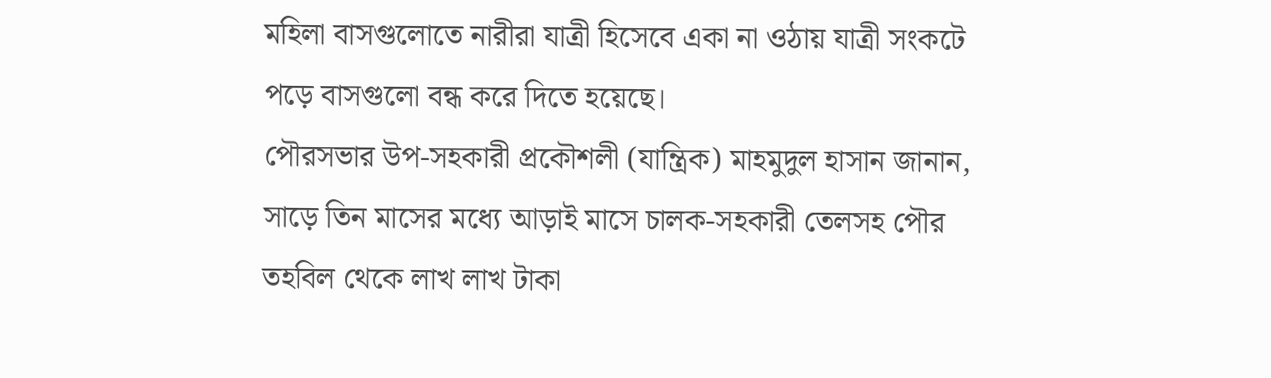মহিলা বাসগুলোতে নারীরা যাত্রী হিসেবে একা না ওঠায় যাত্রী সংকটে পড়ে বাসগুলো বন্ধ করে দিতে হয়েছে।
পৌরসভার উপ-সহকারী প্রকৌশলী (যান্ত্রিক) মাহমুদুল হাসান জানান, সাড়ে তিন মাসের মধ্যে আড়াই মাসে চালক-সহকারী তেলসহ পৌর তহবিল থেকে লাখ লাখ টাকা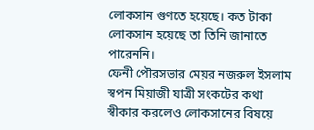লোকসান গুণতে হয়েছে। কত টাকা লোকসান হয়েছে তা তিনি জানাতে পারেননি।
ফেনী পৌরসভার মেয়র নজরুল ইসলাম স্বপন মিয়াজী যাত্রী সংকটের কথা স্বীকার করলেও লোকসানের বিষয়ে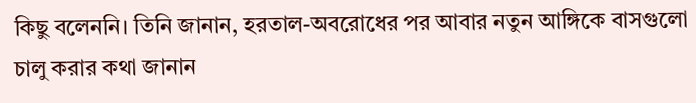কিছু বলেননি। তিনি জানান, হরতাল-অবরোধের পর আবার নতুন আঙ্গিকে বাসগুলো চালু করার কথা জানান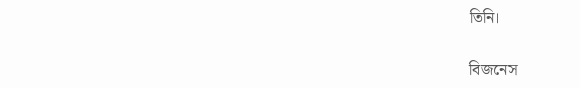তিনি।

বিজনেস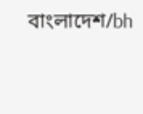বাংলাদেশ/bh